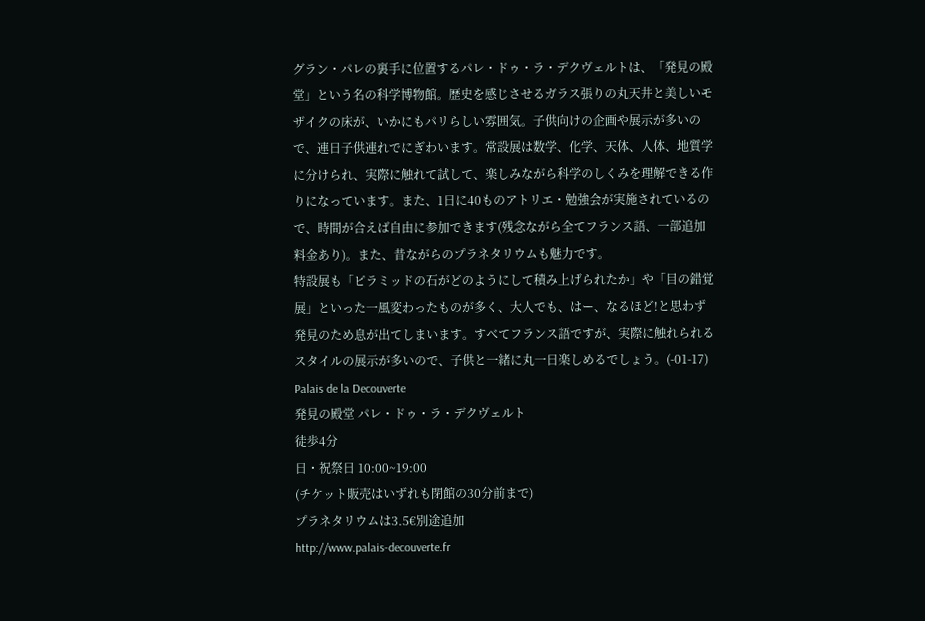グラン・パレの裏手に位置するパレ・ドゥ・ラ・デクヴェルトは、「発見の殿堂」という名の科学博物館。歴史を感じさせるガラス張りの丸天井と美しいモザイクの床が、いかにもパリらしい雰囲気。子供向けの企画や展示が多いので、連日子供連れでにぎわいます。常設展は数学、化学、天体、人体、地質学に分けられ、実際に触れて試して、楽しみながら科学のしくみを理解できる作りになっています。また、1日に40ものアトリエ・勉強会が実施されているので、時間が合えば自由に参加できます(残念ながら全てフランス語、一部追加料金あり)。また、昔ながらのプラネタリウムも魅力です。
特設展も「ピラミッドの石がどのようにして積み上げられたか」や「目の錯覚展」といった一風変わったものが多く、大人でも、はー、なるほど!と思わず発見のため息が出てしまいます。すべてフランス語ですが、実際に触れられるスタイルの展示が多いので、子供と一緒に丸一日楽しめるでしょう。(-01-17)
Palais de la Decouverte
発見の殿堂 パレ・ドゥ・ラ・デクヴェルト
徒歩4分
日・祝祭日 10:00~19:00
(チケット販売はいずれも閉館の30分前まで)
プラネタリウムは3.5€別途追加
http://www.palais-decouverte.fr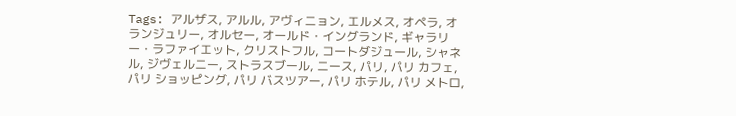Tags: アルザス, アルル, アヴィニョン, エルメス, オペラ, オランジュリー, オルセー, オールド・イングランド, ギャラリー・ラファイエット, クリストフル, コートダジュール, シャネル, ジヴェルニー, ストラスブール, ニース, パリ, パリ カフェ, パリ ショッピング, パリ バスツアー, パリ ホテル, パリ メトロ,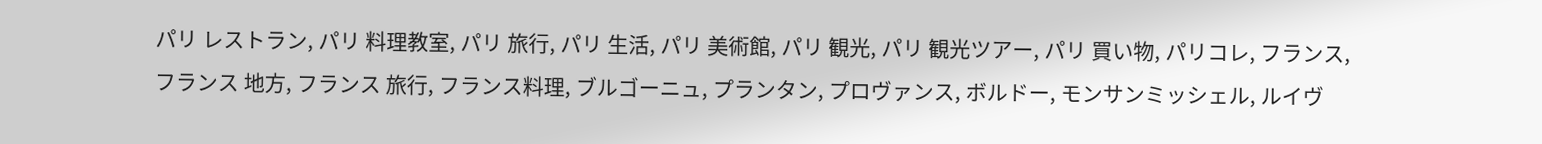パリ レストラン, パリ 料理教室, パリ 旅行, パリ 生活, パリ 美術館, パリ 観光, パリ 観光ツアー, パリ 買い物, パリコレ, フランス, フランス 地方, フランス 旅行, フランス料理, ブルゴーニュ, プランタン, プロヴァンス, ボルドー, モンサンミッシェル, ルイヴ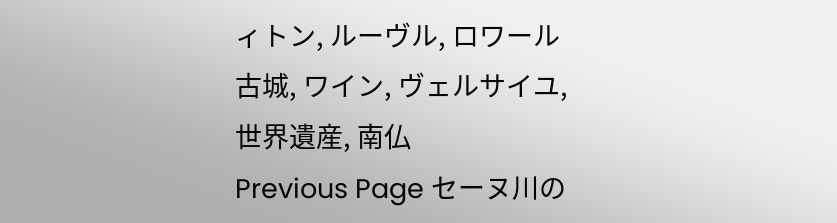ィトン, ルーヴル, ロワール 古城, ワイン, ヴェルサイユ, 世界遺産, 南仏
Previous Page セーヌ川の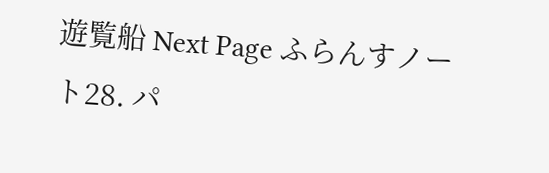遊覧船 Next Page ふらんすノート28. パ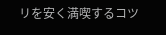リを安く満喫するコツ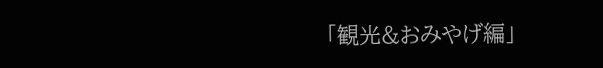「観光&おみやげ編」